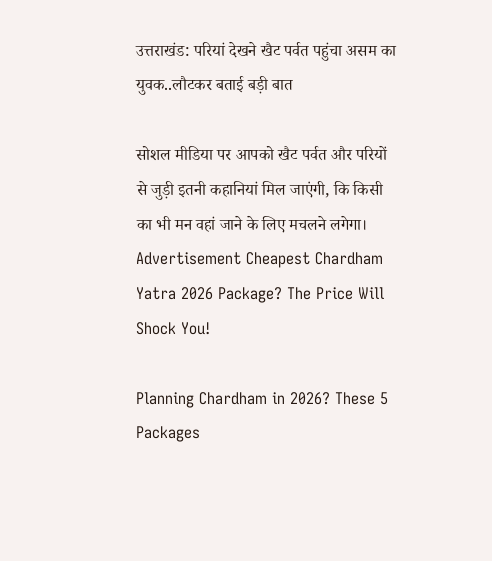उत्तराखंड: परियां देखने खैट पर्वत पहुंचा असम का युवक..लौटकर बताई बड़ी बात

सोशल मीडिया पर आपको खैट पर्वत और परियों से जुड़ी इतनी कहानियां मिल जाएंगी, कि किसी का भी मन वहां जाने के लिए मचलने लगेगा।
Advertisement Cheapest Chardham Yatra 2026 Package? The Price Will Shock You!

Planning Chardham in 2026? These 5 Packages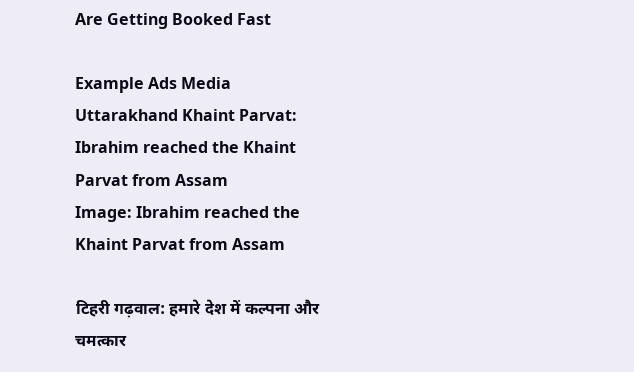Are Getting Booked Fast

Example Ads Media
Uttarakhand Khaint Parvat: Ibrahim reached the Khaint Parvat from Assam
Image: Ibrahim reached the Khaint Parvat from Assam

टिहरी गढ़वाल: हमारे देश में कल्पना और चमत्कार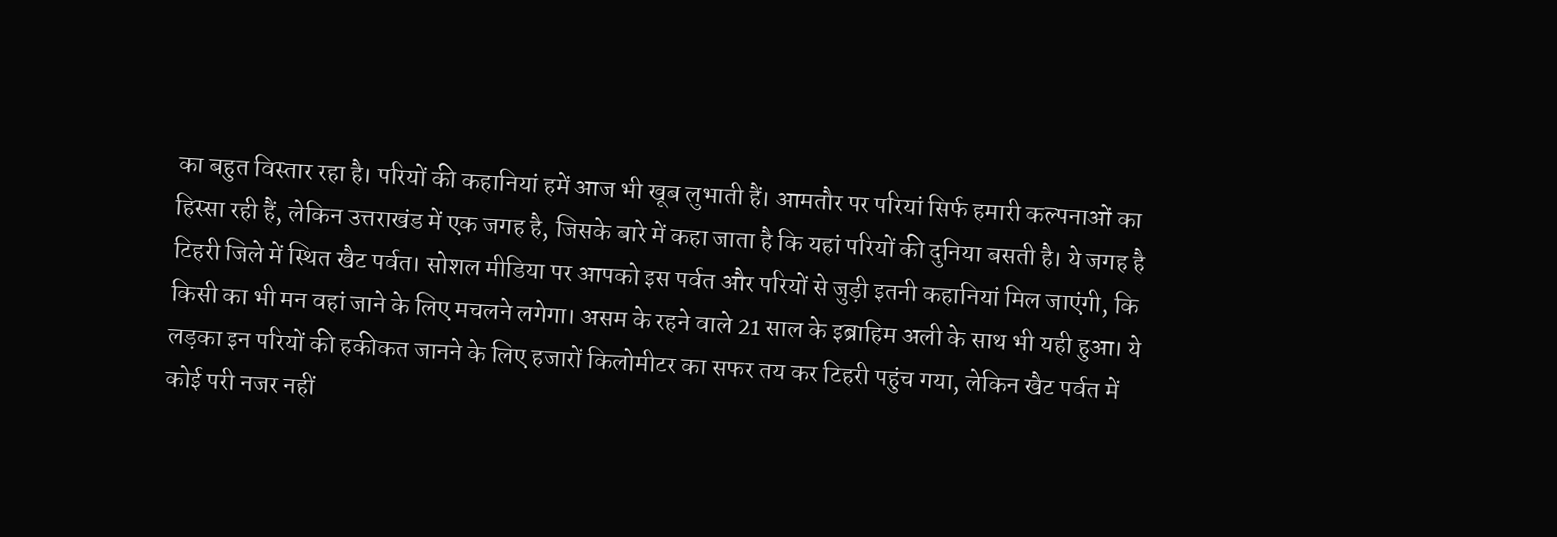का बहुत विस्तार रहा है। परियों की कहानियां हमें आज भी खूब लुभाती हैं। आमतौर पर परियां सिर्फ हमारी कल्पनाओं का हिस्सा रही हैं, लेकिन उत्तराखंड में एक जगह है, जिसके बारे में कहा जाता है कि यहां परियों की दुनिया बसती है। ये जगह है टिहरी जिले में स्थित खैट पर्वत। सोशल मीडिया पर आपको इस पर्वत और परियों से जुड़ी इतनी कहानियां मिल जाएंगी, कि किसी का भी मन वहां जाने के लिए मचलने लगेगा। असम के रहने वाले 21 साल के इब्राहिम अली के साथ भी यही हुआ। ये लड़का इन परियों की हकीकत जानने के लिए हजारों किलोमीटर का सफर तय कर टिहरी पहुंच गया, लेकिन खैट पर्वत में कोई परी नजर नहीं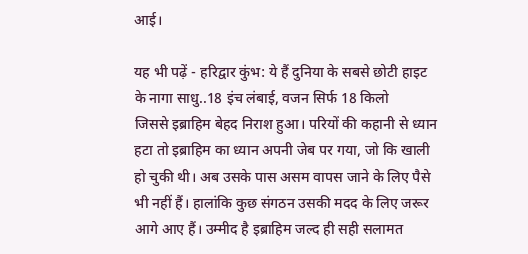आई।

यह भी पढ़ें - हरिद्वार कुंभ: ये हैं दुनिया के सबसे छोटी हाइट के नागा साधु..18 इंच लंबाई, वजन सिर्फ 18 किलो
जिससे इब्राहिम बेहद निराश हुआ। परियों की कहानी से ध्यान हटा तो इब्राहिम का ध्यान अपनी जेब पर गया, जो कि खाली हो चुकी थी। अब उसके पास असम वापस जाने के लिए पैसे भी नहीं हैं। हालांकि कुछ संगठन उसकी मदद के लिए जरूर आगे आए हैं। उम्मीद है इब्राहिम जल्द ही सही सलामत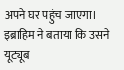अपने घर पहुंच जाएगा। इब्राहिम ने बताया कि उसने यूट्यूब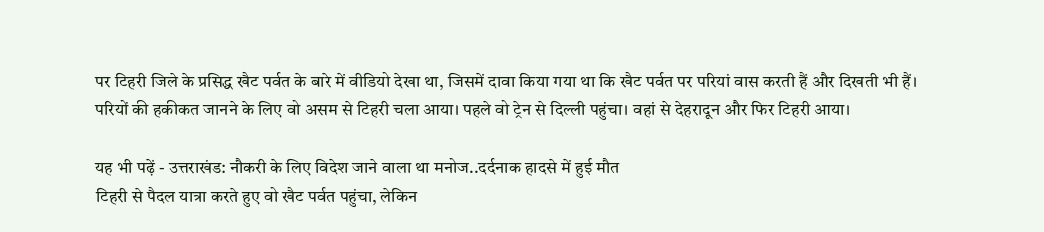पर टिहरी जिले के प्रसिद्ध खैट पर्वत के बारे में वीडियो देखा था, जिसमें दावा किया गया था कि खैट पर्वत पर परियां वास करती हैं और दिखती भी हैं। परियों की हकीकत जानने के लिए वो असम से टिहरी चला आया। पहले वो ट्रेन से दिल्ली पहुंचा। वहां से देहरादून और फिर टिहरी आया।

यह भी पढ़ें - उत्तराखंड: नौकरी के लिए विदेश जाने वाला था मनोज..दर्दनाक हादसे में हुई मौत
टिहरी से पैदल यात्रा करते हुए वो खैट पर्वत पहुंचा, लेकिन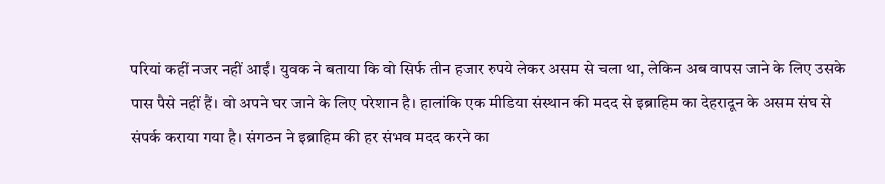परियां कहीं नजर नहीं आईं। युवक ने बताया कि वो सिर्फ तीन हजार रुपये लेकर असम से चला था, लेकिन अब वापस जाने के लिए उसके पास पैसे नहीं हैं। वो अपने घर जाने के लिए परेशान है। हालांकि एक मीडिया संस्थान की मदद से इब्राहिम का देहरादून के असम संघ से संपर्क कराया गया है। संगठन ने इब्राहिम की हर संभव मदद करने का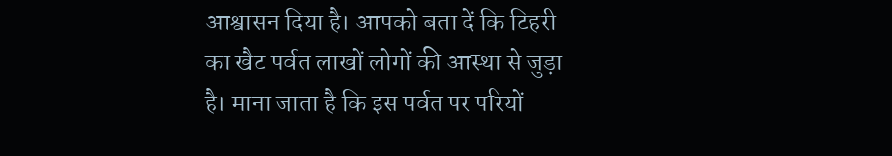आश्वासन दिया है। आपको बता दें कि टिहरी का खैट पर्वत लाखों लोगों की आस्था से जुड़ा है। माना जाता है कि इस पर्वत पर परियों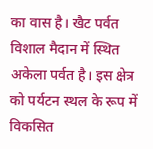का वास है। खैट पर्वत विशाल मैदान में स्थित अकेला पर्वत है। इस क्षेत्र को पर्यटन स्थल के रूप में विकसित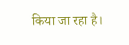किया जा रहा है।